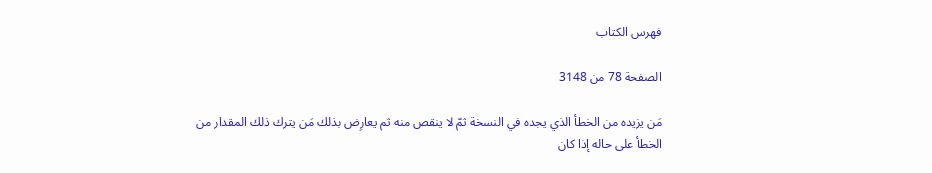فهرس الكتاب

الصفحة 78 من 3148

مَن يزيده من الخطأ الذي يجده في النسخة ثمّ لا ينقص منه ثم يعارِض بذلك مَن يترك ذلك المقدار من الخطأ على حاله إذا كان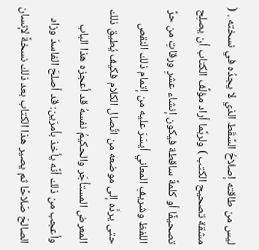ليس من طاقته إصلاحُ السَّقَط الذي لا يجدُه في نسخته . ( مشقة تصحيح الكتب ) ولربَّما أراد مؤلِّف الكتاب أن يصلِح تصحيفًا أو كلمةً ساقطة فيكون إنشاء عشرِ ورقاتِ من حرِّ اللفظ وشريفِ المعاني أيسَرَ عليه من إتمام ذلك النقص حتى يردَّه إلى موضعه من اتِّصال الكلام فكيف يُطيق ذلك المعرض المستأجَر والحكيمُ نفسهُ قد أعجزه هذا الباب وأعجب من ذلك أنَّه يأخذ بأمرَين: قد أصلحَ الفاسدَ وزاد الصالحَ صَلاحًا ثم يصير هذا الكتاب بعد ذلك نسخةً لإنسان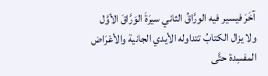آخَرَ فيسير فيه الورَّاقُ الثاني سيرَةَ الوَرَّاقَ الأوَّل ولا يزال الكتابُ تتداوله الأيدي الجانية والأعْرَاض المفسِدة حتَّى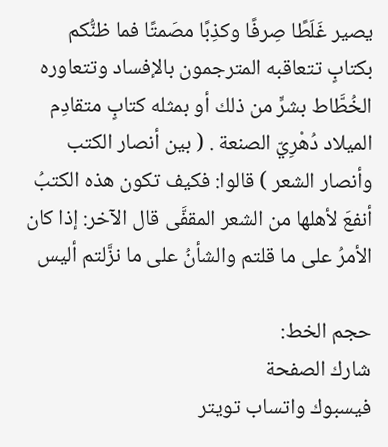يصير غَلَطًا صِرفًا وكذِبًا مصَمتًا فما ظنُّكم بكتابٍ تتعاقبه المترجمون بالإفساد وتتعاوره الخُطَّاط بشرٍّ من ذلك أو بمثله كتابٍ متقادِم الميلاد دُهْرِيّ الصنعة . ( بين أنصار الكتب وأنصار الشعر ) قالوا: فكيف تكون هذه الكتبُ أنفعَ لأهلها من الشعر المقفَّى قال الآخر: إذا كان الأمرُ على ما قلتم والشأنُ على ما نزَّلتم أليس

حجم الخط:
شارك الصفحة
فيسبوك واتساب تويتر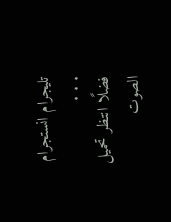تليجرام انستجرام
. . .
فضلًا انتظر تحميل الصوت